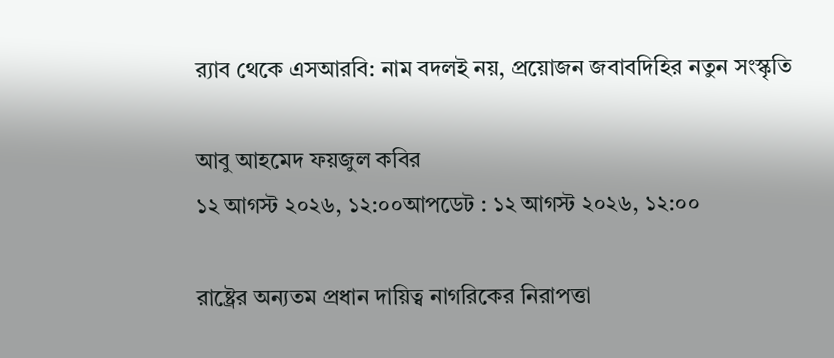র‍্যাব থেকে এসআরবি: নাম বদলই নয়, প্রয়োজন জবাবদিহির নতুন সংস্কৃতি

আবু আহমেদ ফয়জুল কবির
১২ আগস্ট ২০২৬, ১২:০০আপডেট : ১২ আগস্ট ২০২৬, ১২:০০

রাষ্ট্রের অন্যতম প্রধান দায়িত্ব নাগরিকের নিরাপত্তা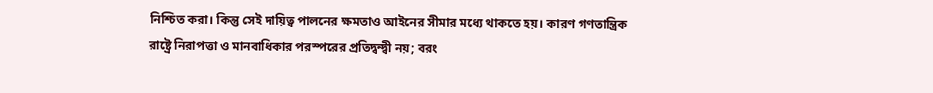নিশ্চিত করা। কিন্তু সেই দায়িত্ব পালনের ক্ষমতাও আইনের সীমার মধ্যে থাকতে হয়। কারণ গণতান্ত্রিক রাষ্ট্রে নিরাপত্তা ও মানবাধিকার পরস্পরের প্রতিদ্বন্দ্বী নয়; বরং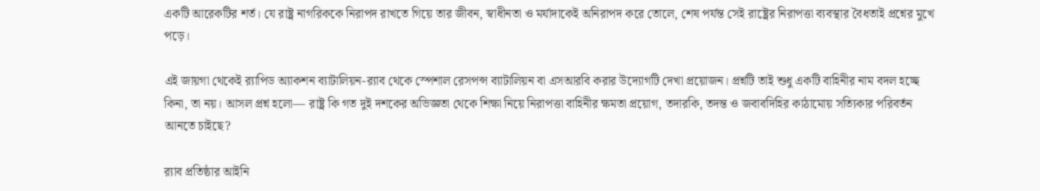একটি আরেকটির শর্ত। যে রাষ্ট্র নাগরিককে নিরাপদ রাখতে গিয়ে তার জীবন, স্বাধীনতা ও মর্যাদাকেই অনিরাপদ করে তোলে, শেষ পর্যন্ত সেই রাষ্ট্রের নিরাপত্তা ব্যবস্থার বৈধতাই প্রশ্নের মুখে পড়ে।

এই জায়গা থেকেই র‍্যাপিড অ্যাকশন ব্যাটালিয়ন-র‍্যাব থেকে স্পেশাল রেসপন্স ব্যাটালিয়ন বা এসআরবি করার উদ্যোগটি দেখা প্রয়োজন। প্রশ্নটি তাই শুধু একটি বাহিনীর নাম বদল হচ্ছে কিনা, তা নয়। আসল প্রশ্ন হলো— রাষ্ট্র কি গত দুই দশকের অভিজ্ঞতা থেকে শিক্ষা নিয়ে নিরাপত্তা বাহিনীর ক্ষমতা প্রয়োগ, তদারকি, তদন্ত ও জবাবদিহির কাঠামোয় সত্যিকার পরিবর্তন আনতে চাইছে?

র‍্যাব প্রতিষ্ঠার আইনি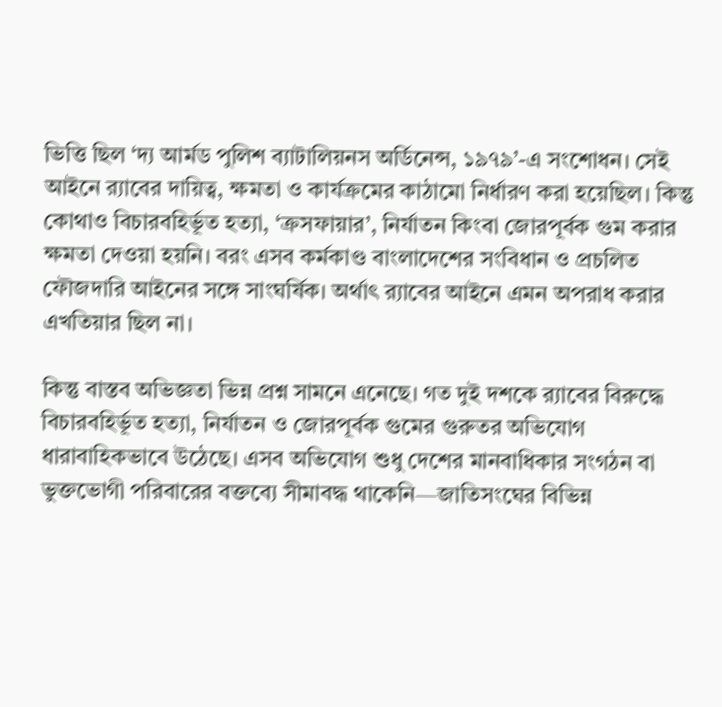ভিত্তি ছিল ‘দ্য আর্মড পুলিশ ব্যাটালিয়নস অর্ডিনেন্স, ১৯৭৯’-এ সংশোধন। সেই আইনে র‍্যাবের দায়িত্ব, ক্ষমতা ও কার্যক্রমের কাঠামো নির্ধারণ করা হয়েছিল। কিন্তু কোথাও বিচারবহির্ভূত হত্যা, ‘ক্রসফায়ার’, নির্যাতন কিংবা জোরপূর্বক গুম করার ক্ষমতা দেওয়া হয়নি। বরং এসব কর্মকাণ্ড বাংলাদেশের সংবিধান ও প্রচলিত ফৌজদারি আইনের সঙ্গে সাংঘর্ষিক। অর্থাৎ র‍্যাবের আইনে এমন অপরাধ করার এখতিয়ার ছিল না।

কিন্তু বাস্তব অভিজ্ঞতা ভিন্ন প্রশ্ন সামনে এনেছে। গত দুই দশকে র‍্যাবের বিরুদ্ধে বিচারবহির্ভূত হত্যা, নির্যাতন ও জোরপূর্বক গুমের গুরুতর অভিযোগ ধারাবাহিকভাবে উঠেছে। এসব অভিযোগ শুধু দেশের মানবাধিকার সংগঠন বা ভুক্তভোগী পরিবারের বক্তব্যে সীমাবদ্ধ থাকেনি—জাতিসংঘের বিভিন্ন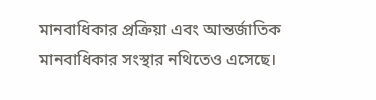মানবাধিকার প্রক্রিয়া এবং আন্তর্জাতিক মানবাধিকার সংস্থার নথিতেও এসেছে।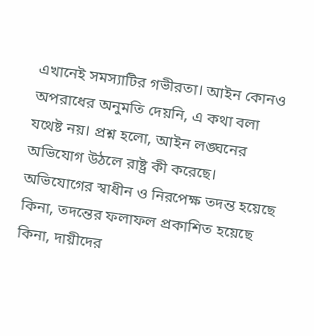এখানেই সমস্যাটির গভীরতা। আইন কোনও অপরাধের অনুমতি দেয়নি, এ কথা বলা যথেষ্ট নয়। প্রশ্ন হলো, আইন লঙ্ঘনের অভিযোগ উঠলে রাষ্ট্র কী করেছে। অভিযোগের স্বাধীন ও নিরপেক্ষ তদন্ত হয়েছে কিনা, তদন্তের ফলাফল প্রকাশিত হয়েছে কিনা, দায়ীদের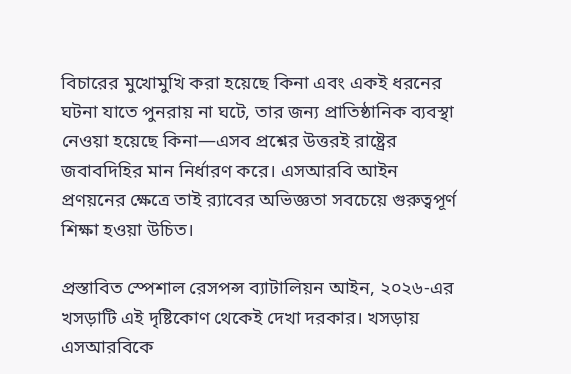বিচারের মুখোমুখি করা হয়েছে কিনা এবং একই ধরনের ঘটনা যাতে পুনরায় না ঘটে, তার জন্য প্রাতিষ্ঠানিক ব্যবস্থা নেওয়া হয়েছে কিনা—এসব প্রশ্নের উত্তরই রাষ্ট্রের জবাবদিহির মান নির্ধারণ করে। এসআরবি আইন প্রণয়নের ক্ষেত্রে তাই র‍্যাবের অভিজ্ঞতা সবচেয়ে গুরুত্বপূর্ণ শিক্ষা হওয়া উচিত।

প্রস্তাবিত স্পেশাল রেসপন্স ব্যাটালিয়ন আইন, ২০২৬-এর খসড়াটি এই দৃষ্টিকোণ থেকেই দেখা দরকার। খসড়ায় এসআরবিকে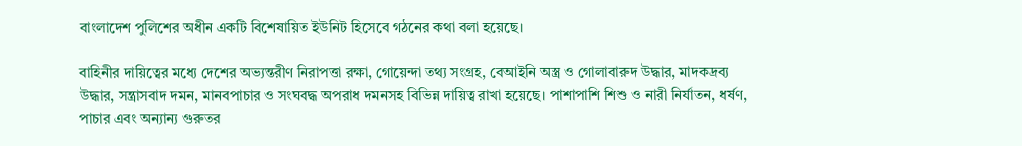বাংলাদেশ পুলিশের অধীন একটি বিশেষায়িত ইউনিট হিসেবে গঠনের কথা বলা হয়েছে।

বাহিনীর দায়িত্বের মধ্যে দেশের অভ্যন্তরীণ নিরাপত্তা রক্ষা, গোয়েন্দা তথ্য সংগ্রহ, বেআইনি অস্ত্র ও গোলাবারুদ উদ্ধার, মাদকদ্রব্য উদ্ধার, সন্ত্রাসবাদ দমন, মানবপাচার ও সংঘবদ্ধ অপরাধ দমনসহ বিভিন্ন দায়িত্ব রাখা হয়েছে। পাশাপাশি শিশু ও নারী নির্যাতন, ধর্ষণ, পাচার এবং অন্যান্য গুরুতর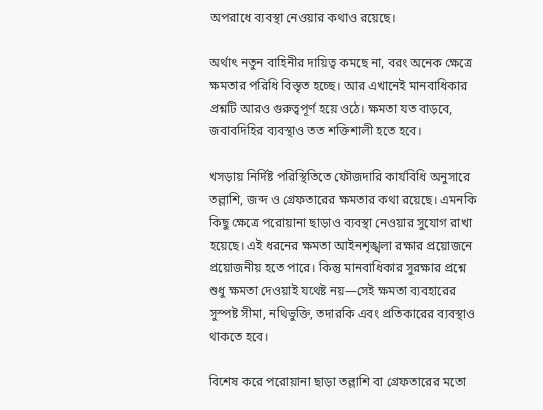অপরাধে ব্যবস্থা নেওয়ার কথাও রয়েছে।

অর্থাৎ নতুন বাহিনীর দায়িত্ব কমছে না, বরং অনেক ক্ষেত্রে ক্ষমতার পরিধি বিস্তৃত হচ্ছে। আর এখানেই মানবাধিকার প্রশ্নটি আরও গুরুত্বপূর্ণ হয়ে ওঠে। ক্ষমতা যত বাড়বে, জবাবদিহির ব্যবস্থাও তত শক্তিশালী হতে হবে।

খসড়ায় নির্দিষ্ট পরিস্থিতিতে ফৌজদারি কার্যবিধি অনুসারে তল্লাশি, জব্দ ও গ্রেফতারের ক্ষমতার কথা রয়েছে। এমনকি কিছু ক্ষেত্রে পরোয়ানা ছাড়াও ব্যবস্থা নেওয়ার সুযোগ রাখা হয়েছে। এই ধরনের ক্ষমতা আইনশৃঙ্খলা রক্ষার প্রয়োজনে প্রয়োজনীয় হতে পারে। কিন্তু মানবাধিকার সুরক্ষার প্রশ্নে শুধু ক্ষমতা দেওয়াই যথেষ্ট নয়—সেই ক্ষমতা ব্যবহারের সুস্পষ্ট সীমা, নথিভুক্তি, তদারকি এবং প্রতিকারের ব্যবস্থাও থাকতে হবে।

বিশেষ করে পরোয়ানা ছাড়া তল্লাশি বা গ্রেফতারের মতো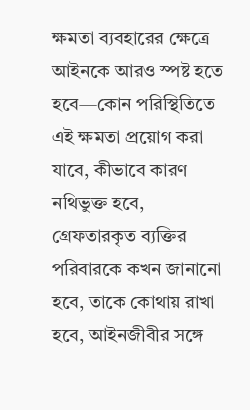ক্ষমতা ব্যবহারের ক্ষেত্রে আইনকে আরও স্পষ্ট হতে হবে—কোন পরিস্থিতিতে এই ক্ষমতা প্রয়োগ করা যাবে, কীভাবে কারণ নথিভুক্ত হবে, গ্রেফতারকৃত ব্যক্তির পরিবারকে কখন জানানো হবে, তাকে কোথায় রাখা হবে, আইনজীবীর সঙ্গে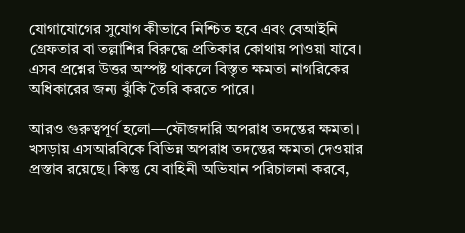যোগাযোগের সুযোগ কীভাবে নিশ্চিত হবে এবং বেআইনি গ্রেফতার বা তল্লাশির বিরুদ্ধে প্রতিকার কোথায় পাওয়া যাবে। এসব প্রশ্নের উত্তর অস্পষ্ট থাকলে বিস্তৃত ক্ষমতা নাগরিকের অধিকারের জন্য ঝুঁকি তৈরি করতে পারে।

আরও গুরুত্বপূর্ণ হলো—ফৌজদারি অপরাধ তদন্তের ক্ষমতা। খসড়ায় এসআরবিকে বিভিন্ন অপরাধ তদন্তের ক্ষমতা দেওয়ার প্রস্তাব রয়েছে। কিন্তু যে বাহিনী অভিযান পরিচালনা করবে,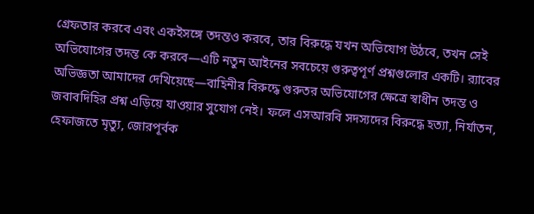গ্রেফতার করবে এবং একইসঙ্গে তদন্তও করবে, তার বিরুদ্ধে যখন অভিযোগ উঠবে, তখন সেই অভিযোগের তদন্ত কে করবে—এটি নতুন আইনের সবচেয়ে গুরুত্বপূর্ণ প্রশ্নগুলোর একটি। র‍্যাবের অভিজ্ঞতা আমাদের দেখিয়েছে—বাহিনীর বিরুদ্ধে গুরুতর অভিযোগের ক্ষেত্রে স্বাধীন তদন্ত ও জবাবদিহির প্রশ্ন এড়িয়ে যাওয়ার সুযোগ নেই। ফলে এসআরবি সদস্যদের বিরুদ্ধে হত্যা, নির্যাতন, হেফাজতে মৃত্যু, জোরপূর্বক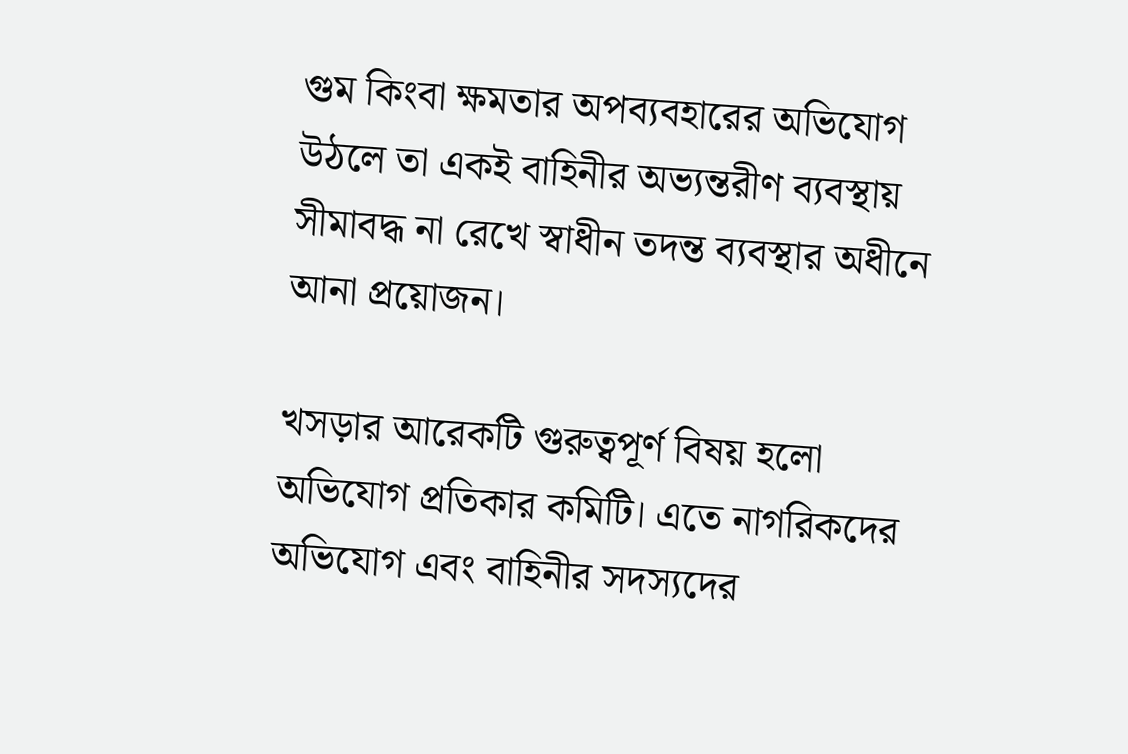গুম কিংবা ক্ষমতার অপব্যবহারের অভিযোগ উঠলে তা একই বাহিনীর অভ্যন্তরীণ ব্যবস্থায় সীমাবদ্ধ না রেখে স্বাধীন তদন্ত ব্যবস্থার অধীনে আনা প্রয়োজন।

খসড়ার আরেকটি গুরুত্বপূর্ণ বিষয় হলো অভিযোগ প্রতিকার কমিটি। এতে নাগরিকদের অভিযোগ এবং বাহিনীর সদস্যদের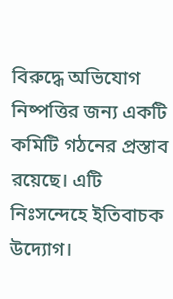বিরুদ্ধে অভিযোগ নিষ্পত্তির জন্য একটি কমিটি গঠনের প্রস্তাব রয়েছে। এটি নিঃসন্দেহে ইতিবাচক উদ্যোগ।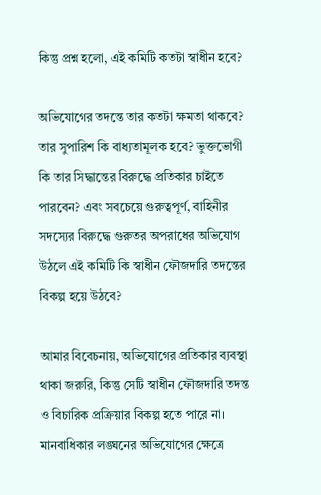কিন্তু প্রশ্ন হলো, এই কমিটি কতটা স্বাধীন হবে?

অভিযোগের তদন্তে তার কতটা ক্ষমতা থাকবে? তার সুপারিশ কি বাধ্যতামূলক হবে? ভুক্তভোগী কি তার সিদ্ধান্তের বিরুদ্ধে প্রতিকার চাইতে পারবেন? এবং সবচেয়ে গুরুত্বপূর্ণ, বাহিনীর সদস্যের বিরুদ্ধে গুরুতর অপরাধের অভিযোগ উঠলে এই কমিটি কি স্বাধীন ফৌজদারি তদন্তের বিকল্প হয়ে উঠবে?

আমার বিবেচনায়, অভিযোগের প্রতিকার ব্যবস্থা থাকা জরুরি, কিন্তু সেটি স্বাধীন ফৌজদারি তদন্ত ও বিচারিক প্রক্রিয়ার বিকল্প হতে পারে না। মানবাধিকার লঙ্ঘনের অভিযোগের ক্ষেত্রে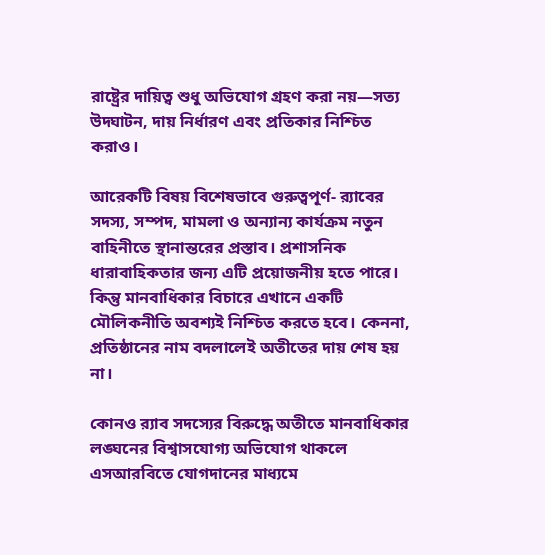রাষ্ট্রের দায়িত্ব শুধু অভিযোগ গ্রহণ করা নয়—সত্য উদ্ঘাটন, দায় নির্ধারণ এবং প্রতিকার নিশ্চিত করাও।

আরেকটি বিষয় বিশেষভাবে গুরুত্বপূর্ণ- র‍্যাবের সদস্য, সম্পদ, মামলা ও অন্যান্য কার্যক্রম নতুন বাহিনীতে স্থানান্তরের প্রস্তাব। প্রশাসনিক ধারাবাহিকতার জন্য এটি প্রয়োজনীয় হতে পারে। কিন্তু মানবাধিকার বিচারে এখানে একটি মৌলিকনীতি অবশ্যই নিশ্চিত করতে হবে। কেননা, প্রতিষ্ঠানের নাম বদলালেই অতীতের দায় শেষ হয় না।

কোনও র‍্যাব সদস্যের বিরুদ্ধে অতীতে মানবাধিকার লঙ্ঘনের বিশ্বাসযোগ্য অভিযোগ থাকলে এসআরবিতে যোগদানের মাধ্যমে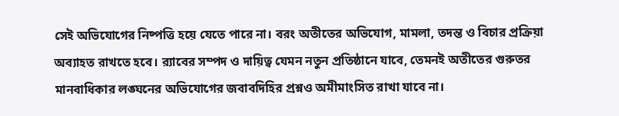সেই অভিযোগের নিষ্পত্তি হয়ে যেতে পারে না। বরং অতীতের অভিযোগ, মামলা, তদন্ত ও বিচার প্রক্রিয়া অব্যাহত রাখতে হবে। র‍্যাবের সম্পদ ও দায়িত্ব যেমন নতুন প্রতিষ্ঠানে যাবে, তেমনই অতীতের গুরুতর মানবাধিকার লঙ্ঘনের অভিযোগের জবাবদিহির প্রশ্নও অমীমাংসিত রাখা যাবে না।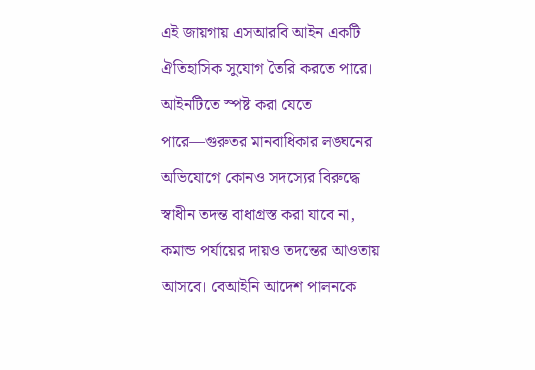এই জায়গায় এসআরবি আইন একটি ঐতিহাসিক সুযোগ তৈরি করতে পারে। আইনটিতে স্পষ্ট করা যেতে পারে—গুরুতর মানবাধিকার লঙ্ঘনের অভিযোগে কোনও সদস্যের বিরুদ্ধে স্বাধীন তদন্ত বাধাগ্রস্ত করা যাবে না, কমান্ড পর্যায়ের দায়ও তদন্তের আওতায় আসবে। বেআইনি আদেশ পালনকে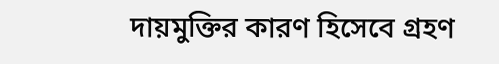দায়মুক্তির কারণ হিসেবে গ্রহণ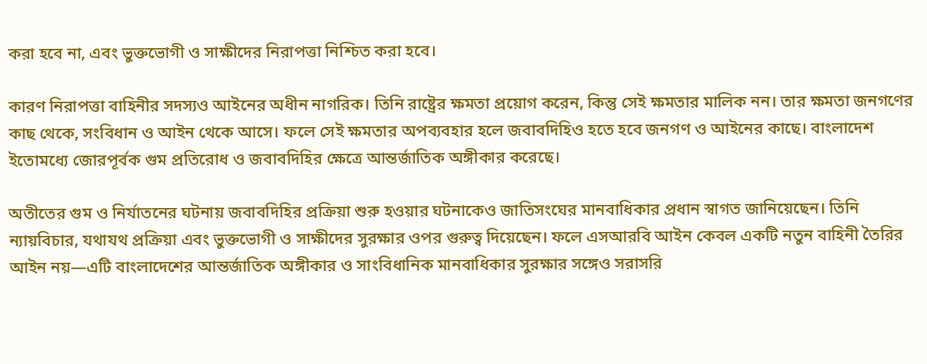করা হবে না, এবং ভুক্তভোগী ও সাক্ষীদের নিরাপত্তা নিশ্চিত করা হবে।

কারণ নিরাপত্তা বাহিনীর সদস্যও আইনের অধীন নাগরিক। তিনি রাষ্ট্রের ক্ষমতা প্রয়োগ করেন, কিন্তু সেই ক্ষমতার মালিক নন। তার ক্ষমতা জনগণের কাছ থেকে, সংবিধান ও আইন থেকে আসে। ফলে সেই ক্ষমতার অপব্যবহার হলে জবাবদিহিও হতে হবে জনগণ ও আইনের কাছে। বাংলাদেশ ইতোমধ্যে জোরপূর্বক গুম প্রতিরোধ ও জবাবদিহির ক্ষেত্রে আন্তর্জাতিক অঙ্গীকার করেছে।

অতীতের গুম ও নির্যাতনের ঘটনায় জবাবদিহির প্রক্রিয়া শুরু হওয়ার ঘটনাকেও জাতিসংঘের মানবাধিকার প্রধান স্বাগত জানিয়েছেন। তিনি ন্যায়বিচার, যথাযথ প্রক্রিয়া এবং ভুক্তভোগী ও সাক্ষীদের সুরক্ষার ওপর গুরুত্ব দিয়েছেন। ফলে এসআরবি আইন কেবল একটি নতুন বাহিনী তৈরির আইন নয়—এটি বাংলাদেশের আন্তর্জাতিক অঙ্গীকার ও সাংবিধানিক মানবাধিকার সুরক্ষার সঙ্গেও সরাসরি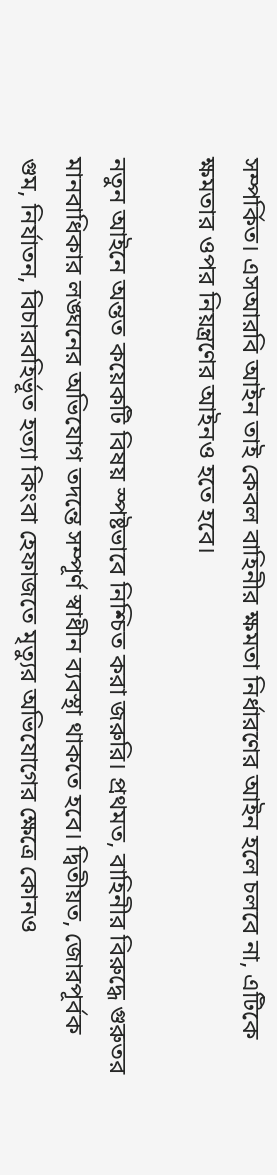সম্পর্কিত। এসআরবি আইন তাই কেবল বাহিনীর ক্ষমতা নির্ধারণের আইন হলে চলবে না, এটিকে ক্ষমতার ওপর নিয়ন্ত্রণের আইনও হতে হবে।

নতুন আইনে অন্তত কয়েকটি বিষয় স্পষ্টভাবে নিশ্চিত করা জরুরি। প্রথমত, বাহিনীর বিরুদ্ধে গুরুতর মানবাধিকার লঙ্ঘনের অভিযোগ তদন্তে সম্পূর্ণ স্বাধীন ব্যবস্থা থাকতে হবে। দ্বিতীয়ত, জোরপূর্বক গুম, নির্যাতন, বিচারবহির্ভূত হত্যা কিংবা হেফাজতে মৃত্যুর অভিযোগের ক্ষেত্রে কোনও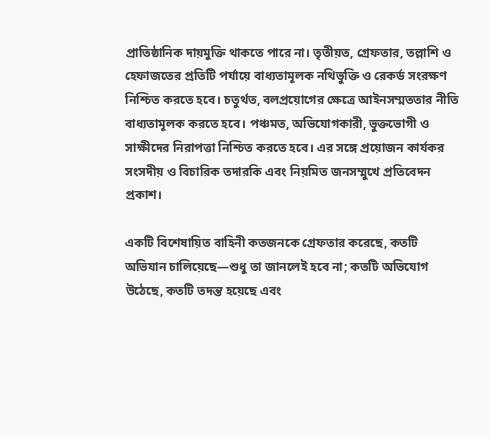প্রাতিষ্ঠানিক দায়মুক্তি থাকতে পারে না। তৃতীয়ত, গ্রেফতার, তল্লাশি ও হেফাজতের প্রতিটি পর্যায়ে বাধ্যতামূলক নথিভুক্তি ও রেকর্ড সংরক্ষণ নিশ্চিত করতে হবে। চতুর্থত, বলপ্রয়োগের ক্ষেত্রে আইনসম্মততার নীতি বাধ্যতামূলক করতে হবে। পঞ্চমত, অভিযোগকারী, ভুক্তভোগী ও সাক্ষীদের নিরাপত্তা নিশ্চিত করতে হবে। এর সঙ্গে প্রয়োজন কার্যকর সংসদীয় ও বিচারিক তদারকি এবং নিয়মিত জনসম্মুখে প্রতিবেদন প্রকাশ।

একটি বিশেষায়িত বাহিনী কতজনকে গ্রেফতার করেছে, কতটি অভিযান চালিয়েছে—শুধু তা জানলেই হবে না; কতটি অভিযোগ উঠেছে, কতটি তদন্ত হয়েছে এবং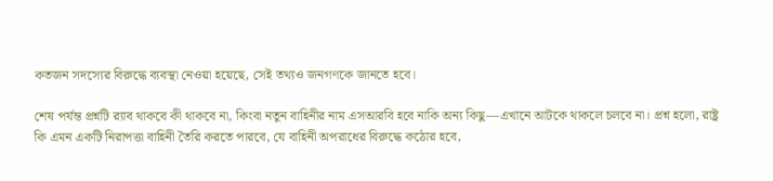কতজন সদস্যের বিরুদ্ধে ব্যবস্থা নেওয়া হয়েছে, সেই তথ্যও জনগণকে জানতে হবে।

শেষ পর্যন্ত প্রশ্নটি র‍্যাব থাকবে কী থাকবে না, কিংবা নতুন বাহিনীর নাম এসআরবি হবে নাকি অন্য কিছু—এখানে আটকে থাকলে চলবে না। প্রশ্ন হলো, রাষ্ট্র কি এমন একটি নিরাপত্তা বাহিনী তৈরি করতে পারবে, যে বাহিনী অপরাধের বিরুদ্ধে কঠোর হবে,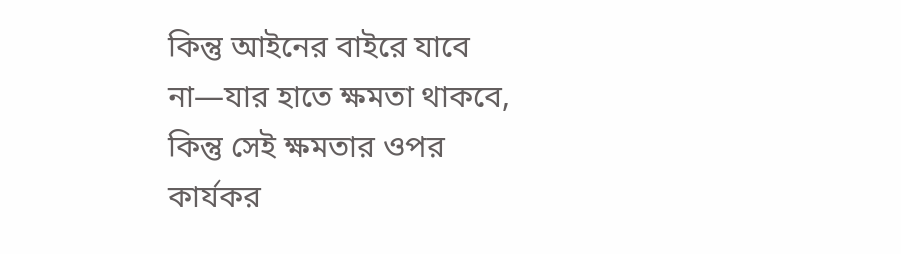কিন্তু আইনের বাইরে যাবে না—যার হাতে ক্ষমতা থাকবে, কিন্তু সেই ক্ষমতার ওপর কার্যকর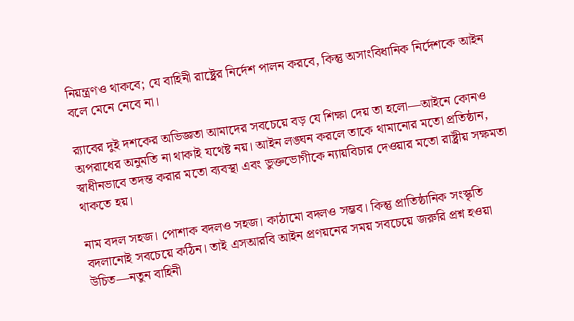নিয়ন্ত্রণও থাকবে; যে বাহিনী রাষ্ট্রের নির্দেশ পালন করবে, কিন্তু অসাংবিধানিক নির্দেশকে আইন বলে মেনে নেবে না।

র‍্যাবের দুই দশকের অভিজ্ঞতা আমাদের সবচেয়ে বড় যে শিক্ষা দেয় তা হলো—আইনে কোনও অপরাধের অনুমতি না থাকাই যথেষ্ট নয়। আইন লঙ্ঘন করলে তাকে থামানোর মতো প্রতিষ্ঠান, স্বাধীনভাবে তদন্ত করার মতো ব্যবস্থা এবং ভুক্তভোগীকে ন্যায়বিচার দেওয়ার মতো রাষ্ট্রীয় সক্ষমতা থাকতে হয়।

নাম বদল সহজ। পোশাক বদলও সহজ। কাঠামো বদলও সম্ভব। কিন্তু প্রাতিষ্ঠানিক সংস্কৃতি বদলানোই সবচেয়ে কঠিন। তাই এসআরবি আইন প্রণয়নের সময় সবচেয়ে জরুরি প্রশ্ন হওয়া উচিত—নতুন বাহিনী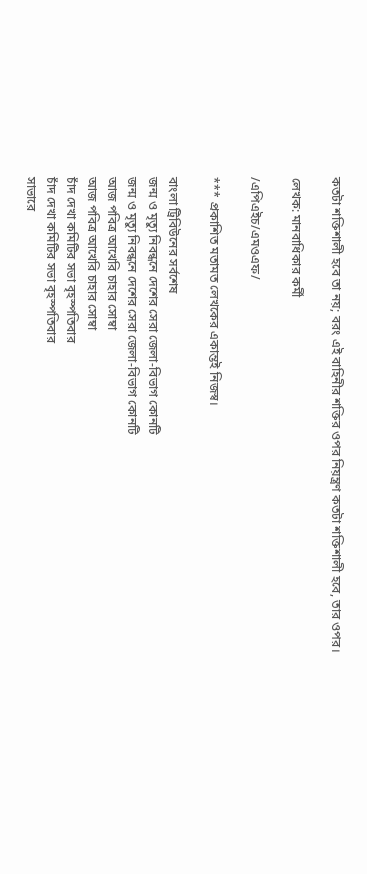কতটা শক্তিশালী হবে তা নয়; বরং এই বাহিনীর শক্তির ওপর নিয়ন্ত্রণ কতটা শক্তিশালী হবে, তার ওপর।

লেখক: মানবাধিকার কর্মী

/এপিএইচ/এমওএফ/

*** প্রকাশিত মতামত লেখকের একান্তই নিজস্ব।

বাংলা ট্রিবিউনের সর্বশেষ
জন্ম ও মৃত্যু নিবন্ধনে দেশের সেরা জেলা-বিভাগ কোনটি
জন্ম ও মৃত্যু নিবন্ধনে দেশের সেরা জেলা-বিভাগ কোনটি
আজ পবিত্র আখেরি চাহার সোম্বা
আজ পবিত্র আখেরি চাহার সোম্বা
চাঁদ দেখা কমিটির সভা বৃহস্পতিবার
চাঁদ দেখা কমিটির সভা বৃহস্পতিবার
সাভারে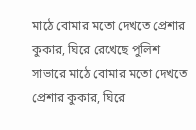মাঠে বোমার মতো দেখতে প্রেশার কুকার, ঘিরে রেখেছে পুলিশ
সাভারে মাঠে বোমার মতো দেখতে প্রেশার কুকার, ঘিরে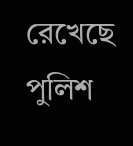রেখেছে পুলিশ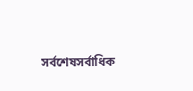সর্বশেষসর্বাধিক